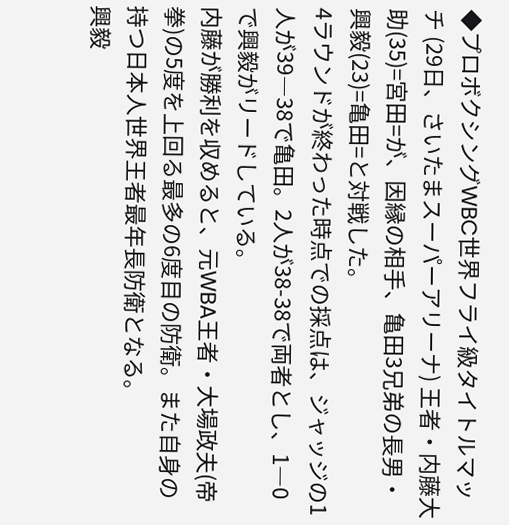◆プロボクシングWBC世界フライ級タイトルマッチ (29日、さいたまスーパーアリーナ) 王者・内藤大助(35)=宮田=が、因縁の相手、亀田3兄弟の長男・興毅(23)=亀田=と対戦した。
4ラウンドが終わった時点での採点は、ジャッジの1人が39―38で亀田。2人が38-38で両者とし、1―0で興毅がリードしている。
内藤が勝利を収めると、元WBA王者・大場政夫(帝拳)の5度を上回る最多の6度目の防衛。また自身の持つ日本人世界王者最年長防衛となる。
興毅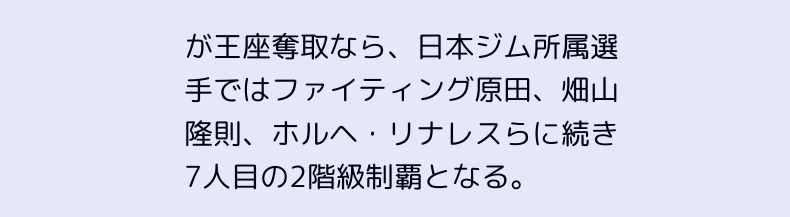が王座奪取なら、日本ジム所属選手ではファイティング原田、畑山隆則、ホルヘ・リナレスらに続き7人目の2階級制覇となる。